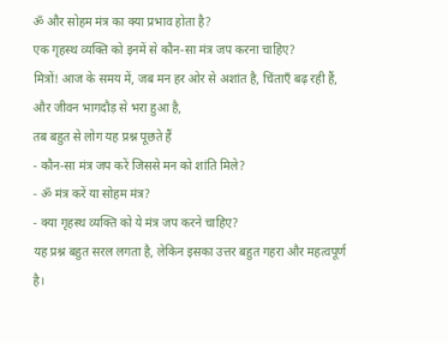ॐ और सोहम मंत्र का क्या प्रभाव होता है?
एक गृहस्थ व्यक्ति को इनमें से कौन-सा मंत्र जप करना चाहिए?
मित्रों! आज के समय में, जब मन हर ओर से अशांत है, चिंताएँ बढ़ रही हैं, और जीवन भागदौड़ से भरा हुआ है,
तब बहुत से लोग यह प्रश्न पूछते हैं
- कौन-सा मंत्र जप करें जिससे मन को शांति मिले?
- ॐ मंत्र करें या सोहम मंत्र?
- क्या गृहस्थ व्यक्ति को ये मंत्र जप करने चाहिए?
यह प्रश्न बहुत सरल लगता है, लेकिन इसका उत्तर बहुत गहरा और महत्वपूर्ण है।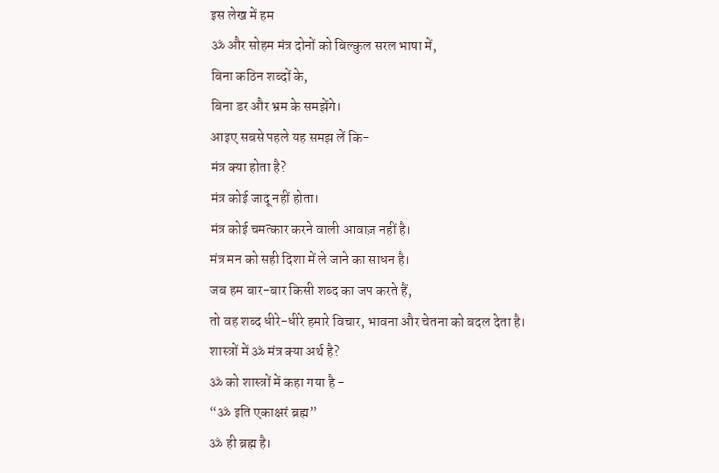इस लेख में हम
ॐ और सोहम मंत्र दोनों को बिल्कुल सरल भाषा में,
बिना कठिन शब्दों के,
बिना डर और भ्रम के समझेंगे।
आइए सबसे पहले यह समझ लें कि-
मंत्र क्या होता है?
मंत्र कोई जादू नहीं होता।
मंत्र कोई चमत्कार करने वाली आवाज़ नहीं है।
मंत्र मन को सही दिशा में ले जाने का साधन है।
जब हम बार-बार किसी शब्द का जप करते हैं,
तो वह शब्द धीरे-धीरे हमारे विचार, भावना और चेतना को बदल देता है।
शास्त्रों में ॐ मंत्र क्या अर्थ है?
ॐ को शास्त्रों में कहा गया है -
“ॐ इति एकाक्षरं ब्रह्म”
ॐ ही ब्रह्म है।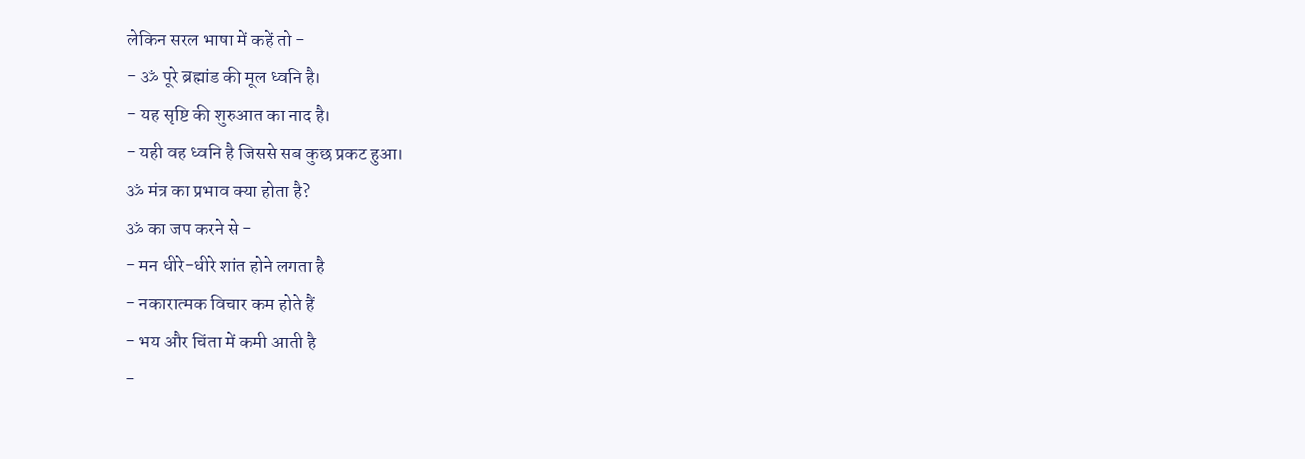लेकिन सरल भाषा में कहें तो -
- ॐ पूरे ब्रह्मांड की मूल ध्वनि है।
- यह सृष्टि की शुरुआत का नाद है।
- यही वह ध्वनि है जिससे सब कुछ प्रकट हुआ।
ॐ मंत्र का प्रभाव क्या होता है?
ॐ का जप करने से -
- मन धीरे-धीरे शांत होने लगता है
- नकारात्मक विचार कम होते हैं
- भय और चिंता में कमी आती है
-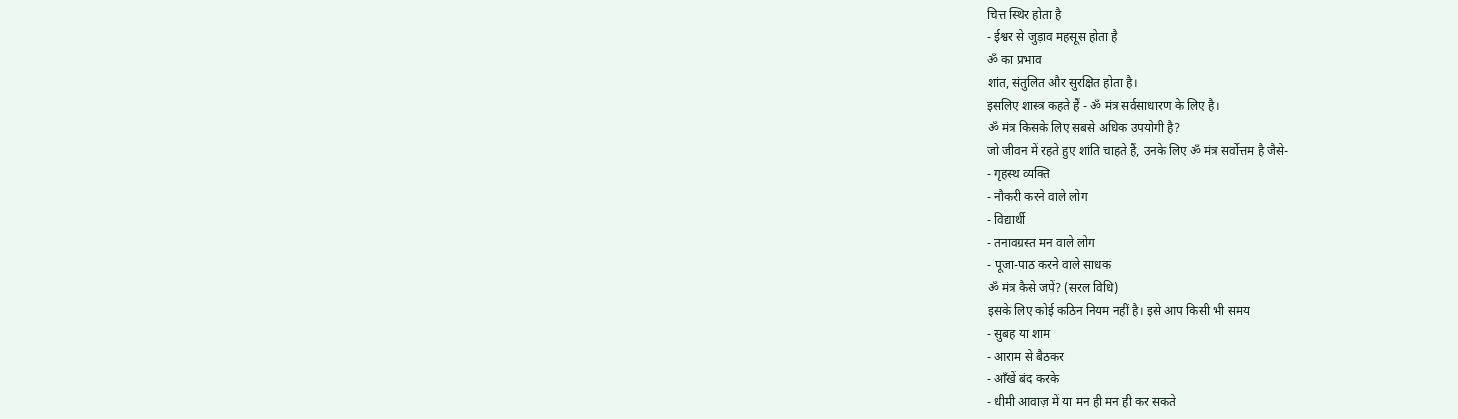चित्त स्थिर होता है
- ईश्वर से जुड़ाव महसूस होता है
ॐ का प्रभाव
शांत, संतुलित और सुरक्षित होता है।
इसलिए शास्त्र कहते हैं - ॐ मंत्र सर्वसाधारण के लिए है।
ॐ मंत्र किसके लिए सबसे अधिक उपयोगी है?
जो जीवन में रहते हुए शांति चाहते हैं, उनके लिए ॐ मंत्र सर्वोत्तम है जैसे-
- गृहस्थ व्यक्ति
- नौकरी करने वाले लोग
- विद्यार्थी
- तनावग्रस्त मन वाले लोग
- पूजा-पाठ करने वाले साधक
ॐ मंत्र कैसे जपें? (सरल विधि)
इसके लिए कोई कठिन नियम नहीं है। इसे आप किसी भी समय
- सुबह या शाम
- आराम से बैठकर
- आँखें बंद करके
- धीमी आवाज़ में या मन ही मन ही कर सकते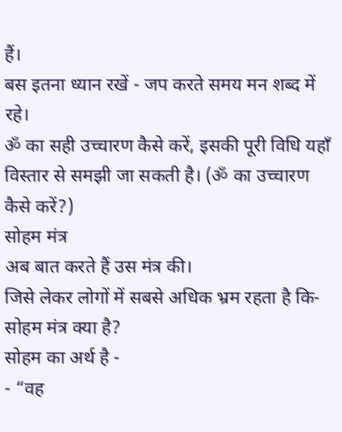हैं।
बस इतना ध्यान रखें - जप करते समय मन शब्द में रहे।
ॐ का सही उच्चारण कैसे करें, इसकी पूरी विधि यहाँ विस्तार से समझी जा सकती है। (ॐ का उच्चारण कैसे करें?)
सोहम मंत्र
अब बात करते हैं उस मंत्र की।
जिसे लेकर लोगों में सबसे अधिक भ्रम रहता है कि-
सोहम मंत्र क्या है?
सोहम का अर्थ है -
- “वह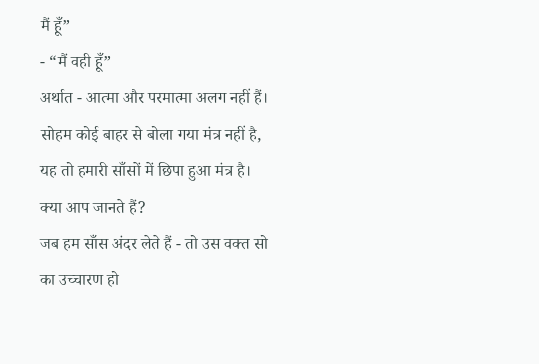मैं हूँ”
- “मैं वही हूँ”
अर्थात - आत्मा और परमात्मा अलग नहीं हैं।
सोहम कोई बाहर से बोला गया मंत्र नहीं है,
यह तो हमारी साँसों में छिपा हुआ मंत्र है।
क्या आप जानते हैं?
जब हम साँस अंदर लेते हैं - तो उस वक्त सो का उच्चारण हो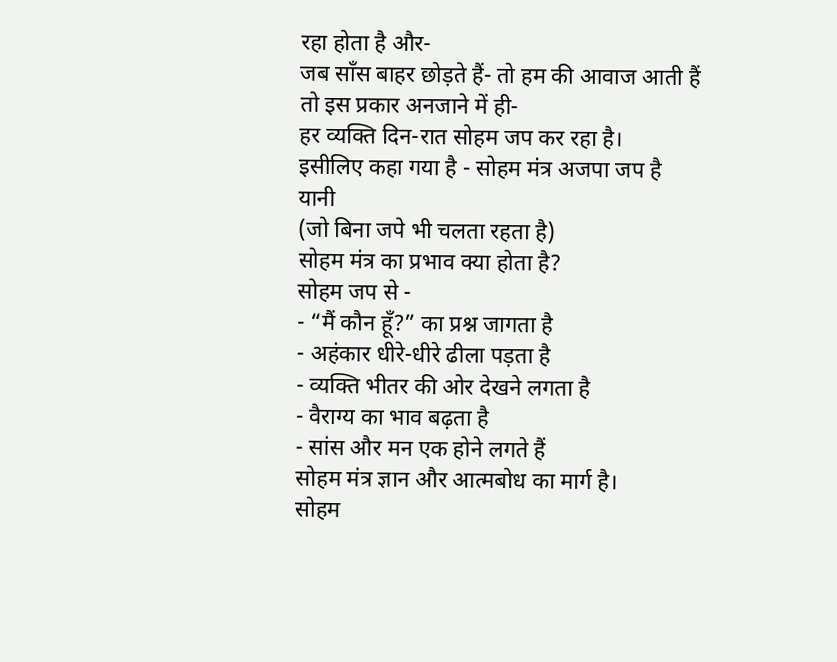रहा होता है और-
जब साँस बाहर छोड़ते हैं- तो हम की आवाज आती हैं
तो इस प्रकार अनजाने में ही-
हर व्यक्ति दिन-रात सोहम जप कर रहा है।
इसीलिए कहा गया है - सोहम मंत्र अजपा जप है यानी
(जो बिना जपे भी चलता रहता है)
सोहम मंत्र का प्रभाव क्या होता है?
सोहम जप से -
- “मैं कौन हूँ?” का प्रश्न जागता है
- अहंकार धीरे-धीरे ढीला पड़ता है
- व्यक्ति भीतर की ओर देखने लगता है
- वैराग्य का भाव बढ़ता है
- सांस और मन एक होने लगते हैं
सोहम मंत्र ज्ञान और आत्मबोध का मार्ग है।
सोहम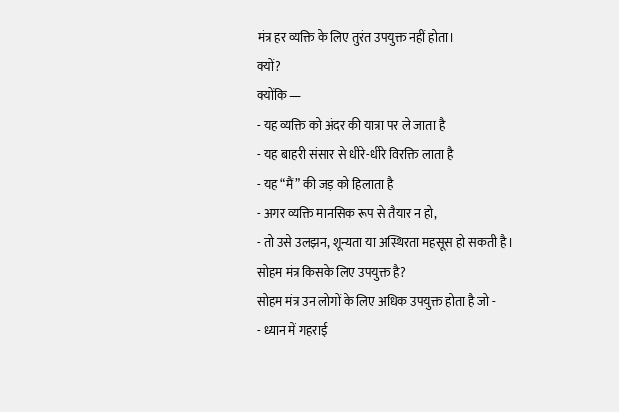मंत्र हर व्यक्ति के लिए तुरंत उपयुक्त नहीं होता।
क्यों?
क्योंकि —
- यह व्यक्ति को अंदर की यात्रा पर ले जाता है
- यह बाहरी संसार से धीरे-धीरे विरक्ति लाता है
- यह “मैं” की जड़ को हिलाता है
- अगर व्यक्ति मानसिक रूप से तैयार न हो,
- तो उसे उलझन, शून्यता या अस्थिरता महसूस हो सकती है।
सोहम मंत्र किसके लिए उपयुक्त है?
सोहम मंत्र उन लोगों के लिए अधिक उपयुक्त होता है जो -
- ध्यान में गहराई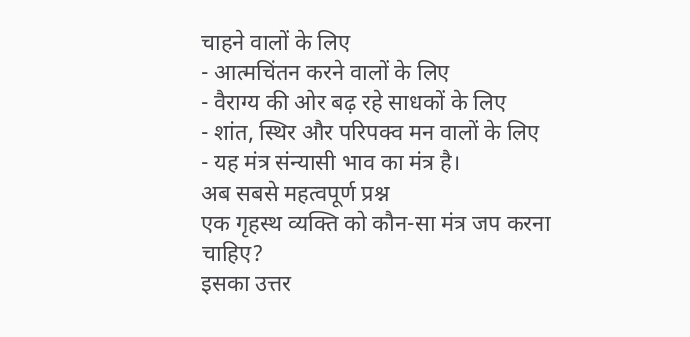चाहने वालों के लिए
- आत्मचिंतन करने वालों के लिए
- वैराग्य की ओर बढ़ रहे साधकों के लिए
- शांत, स्थिर और परिपक्व मन वालों के लिए
- यह मंत्र संन्यासी भाव का मंत्र है।
अब सबसे महत्वपूर्ण प्रश्न
एक गृहस्थ व्यक्ति को कौन-सा मंत्र जप करना चाहिए?
इसका उत्तर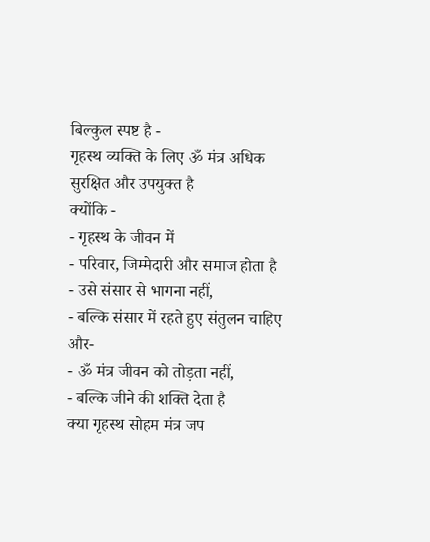बिल्कुल स्पष्ट है -
गृहस्थ व्यक्ति के लिए ॐ मंत्र अधिक सुरक्षित और उपयुक्त है
क्योंकि -
- गृहस्थ के जीवन में
- परिवार, जिम्मेदारी और समाज होता है
- उसे संसार से भागना नहीं,
- बल्कि संसार में रहते हुए संतुलन चाहिए और-
- ॐ मंत्र जीवन को तोड़ता नहीं,
- बल्कि जीने की शक्ति देता है
क्या गृहस्थ सोहम मंत्र जप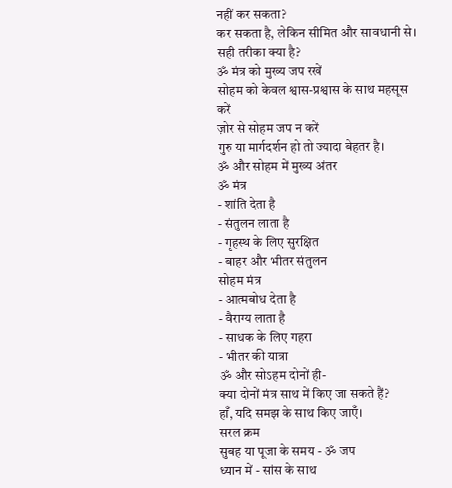नहीं कर सकता?
कर सकता है, लेकिन सीमित और सावधानी से।
सही तरीका क्या है?
ॐ मंत्र को मुख्य जप रखें
सोहम को केवल श्वास-प्रश्वास के साथ महसूस करें
ज़ोर से सोहम जप न करें
गुरु या मार्गदर्शन हो तो ज्यादा बेहतर है।
ॐ और सोहम में मुख्य अंतर
ॐ मंत्र
- शांति देता है
- संतुलन लाता है
- गृहस्थ के लिए सुरक्षित
- बाहर और भीतर संतुलन
सोहम मंत्र
- आत्मबोध देता है
- वैराग्य लाता है
- साधक के लिए गहरा
- भीतर की यात्रा
ॐ और सोऽहम दोनों ही-
क्या दोनों मंत्र साथ में किए जा सकते हैं?
हाँ, यदि समझ के साथ किए जाएँ।
सरल क्रम
सुबह या पूजा के समय - ॐ जप
ध्यान में - सांस के साथ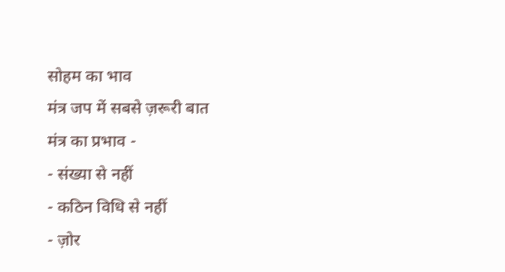सोहम का भाव
मंत्र जप में सबसे ज़रूरी बात
मंत्र का प्रभाव -
- संख्या से नहीं
- कठिन विधि से नहीं
- ज़ोर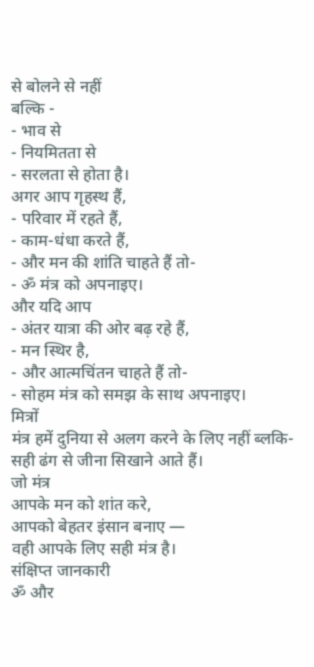से बोलने से नहीं
बल्कि -
- भाव से
- नियमितता से
- सरलता से होता है।
अगर आप गृहस्थ हैं,
- परिवार में रहते हैं,
- काम-धंधा करते हैं,
- और मन की शांति चाहते हैं तो-
- ॐ मंत्र को अपनाइए।
और यदि आप
- अंतर यात्रा की ओर बढ़ रहे हैं,
- मन स्थिर है,
- और आत्मचिंतन चाहते हैं तो-
- सोहम मंत्र को समझ के साथ अपनाइए।
मित्रों
मंत्र हमें दुनिया से अलग करने के लिए नहीं ब्लकि-
सही ढंग से जीना सिखाने आते हैं।
जो मंत्र
आपके मन को शांत करे,
आपको बेहतर इंसान बनाए —
वही आपके लिए सही मंत्र है।
संक्षिप्त जानकारी
ॐ और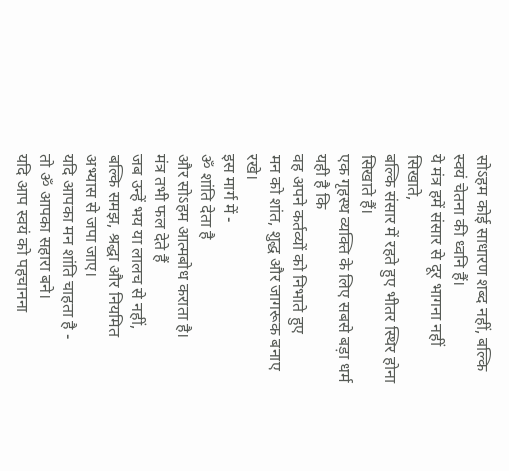सोऽहम कोई साधारण शब्द नहीं, बल्कि स्वयं चेतना की ध्वनि हैं।
ये मंत्र हमें संसार से दूर भागना नहीं सिखाते,
बल्कि संसार में रहते हुए भीतर स्थिर होना सिखाते हैं।
एक गृहस्थ व्यक्ति के लिए सबसे बड़ा धर्म यही है कि
वह अपने कर्तव्यों को निभाते हुए
मन को शांत, शुद्ध और जागरूक बनाए रखे।
इस मार्ग में -
ॐ शांति देता है
और सोऽहम आत्मबोध कराता है।
मंत्र तभी फल देते हैं
जब उन्हें भय या लालच से नहीं,
बल्कि समझ, श्रद्धा और नियमित अभ्यास से जपा जाए।
यदि आपका मन शांति चाहता है -
तो ॐ आपका सहारा बने।
यदि आप स्वयं को पहचानना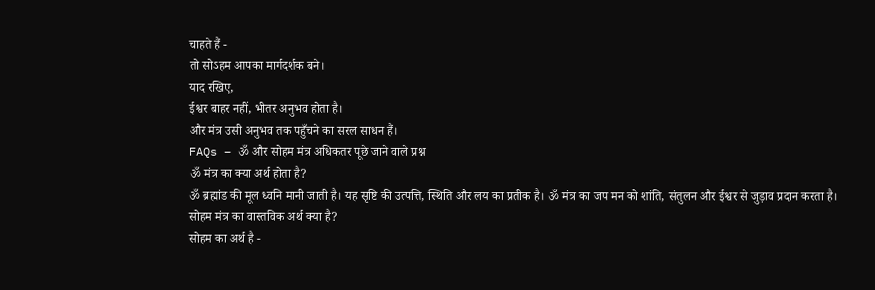चाहते हैं -
तो सोऽहम आपका मार्गदर्शक बने।
याद रखिए,
ईश्वर बाहर नहीं, भीतर अनुभव होता है।
और मंत्र उसी अनुभव तक पहुँचने का सरल साधन हैं।
FAQs – ॐ और सोहम मंत्र अधिकतर पूछे जाने वाले प्रश्न
ॐ मंत्र का क्या अर्थ होता है?
ॐ ब्रह्मांड की मूल ध्वनि मानी जाती है। यह सृष्टि की उत्पत्ति, स्थिति और लय का प्रतीक है। ॐ मंत्र का जप मन को शांति, संतुलन और ईश्वर से जुड़ाव प्रदान करता है।
सोहम मंत्र का वास्तविक अर्थ क्या है?
सोहम का अर्थ है -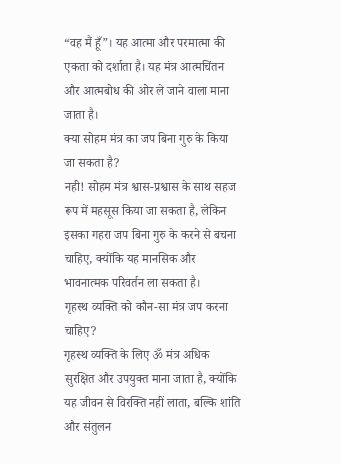“वह मैं हूँ”। यह आत्मा और परमात्मा की एकता को दर्शाता है। यह मंत्र आत्मचिंतन और आत्मबोध की ओर ले जाने वाला माना जाता है।
क्या सोहम मंत्र का जप बिना गुरु के किया जा सकता है?
नही! सोहम मंत्र श्वास-प्रश्वास के साथ सहज रूप में महसूस किया जा सकता है, लेकिन इसका गहरा जप बिना गुरु के करने से बचना चाहिए, क्योंकि यह मानसिक और भावनात्मक परिवर्तन ला सकता है।
गृहस्थ व्यक्ति को कौन-सा मंत्र जप करना चाहिए?
गृहस्थ व्यक्ति के लिए ॐ मंत्र अधिक सुरक्षित और उपयुक्त माना जाता है, क्योंकि यह जीवन से विरक्ति नहीं लाता, बल्कि शांति और संतुलन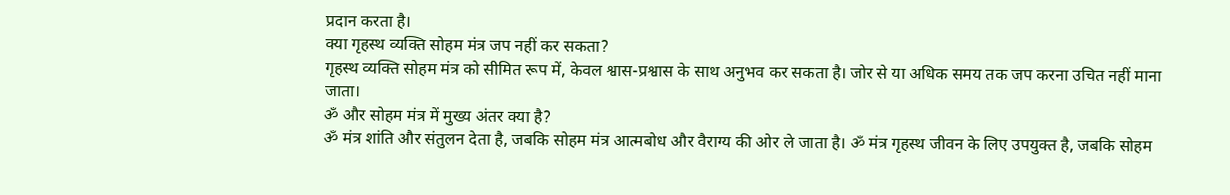प्रदान करता है।
क्या गृहस्थ व्यक्ति सोहम मंत्र जप नहीं कर सकता?
गृहस्थ व्यक्ति सोहम मंत्र को सीमित रूप में, केवल श्वास-प्रश्वास के साथ अनुभव कर सकता है। जोर से या अधिक समय तक जप करना उचित नहीं माना जाता।
ॐ और सोहम मंत्र में मुख्य अंतर क्या है?
ॐ मंत्र शांति और संतुलन देता है, जबकि सोहम मंत्र आत्मबोध और वैराग्य की ओर ले जाता है। ॐ मंत्र गृहस्थ जीवन के लिए उपयुक्त है, जबकि सोहम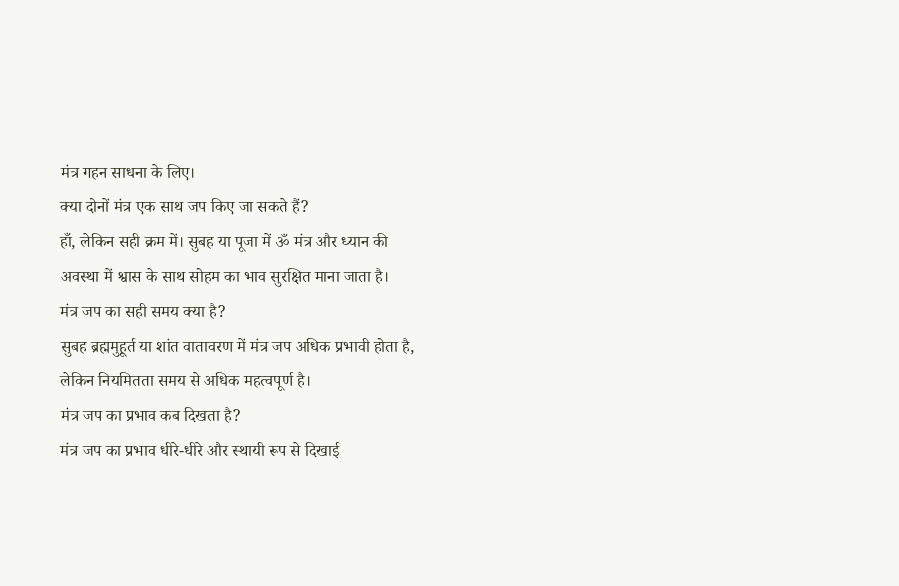मंत्र गहन साधना के लिए।
क्या दोनों मंत्र एक साथ जप किए जा सकते हैं?
हाँ, लेकिन सही क्रम में। सुबह या पूजा में ॐ मंत्र और ध्यान की अवस्था में श्वास के साथ सोहम का भाव सुरक्षित माना जाता है।
मंत्र जप का सही समय क्या है?
सुबह ब्रह्ममुहूर्त या शांत वातावरण में मंत्र जप अधिक प्रभावी होता है, लेकिन नियमितता समय से अधिक महत्वपूर्ण है।
मंत्र जप का प्रभाव कब दिखता है?
मंत्र जप का प्रभाव धीरे-धीरे और स्थायी रूप से दिखाई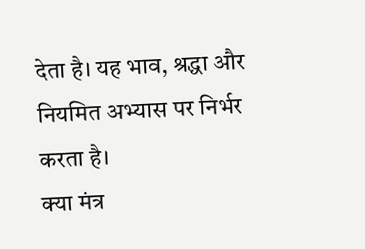देता है। यह भाव, श्रद्धा और नियमित अभ्यास पर निर्भर करता है।
क्या मंत्र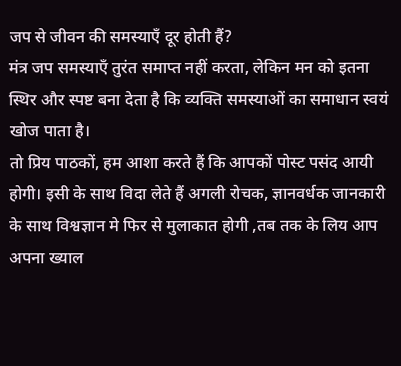जप से जीवन की समस्याएँ दूर होती हैं?
मंत्र जप समस्याएँ तुरंत समाप्त नहीं करता, लेकिन मन को इतना स्थिर और स्पष्ट बना देता है कि व्यक्ति समस्याओं का समाधान स्वयं खोज पाता है।
तो प्रिय पाठकों, हम आशा करते हैं कि आपकों पोस्ट पसंद आयी होगी। इसी के साथ विदा लेते हैं अगली रोचक, ज्ञानवर्धक जानकारी के साथ विश्वज्ञान मे फिर से मुलाकात होगी ,तब तक के लिय आप अपना ख्याल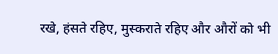रखे, हंसते रहिए, मुस्कराते रहिए और औरों को भी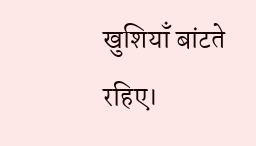खुशियाँ बांटते रहिए।